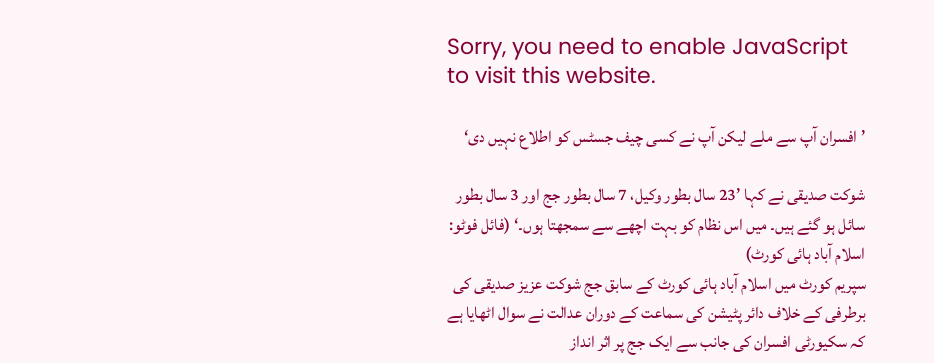Sorry, you need to enable JavaScript to visit this website.

’افسران آپ سے ملے لیکن آپ نے کسی چیف جسٹس کو اطلاع نہیں دی‘

شوکت صدیقی نے کہا ’23 سال بطور وکیل، 7 سال بطور جج اور 3 سال بطور سائل ہو گئے ہیں۔ میں اس نظام کو بہت اچھے سے سمجھتا ہوں۔‘ (فائل فوٹو: اسلام آباد ہائی کورٹ)
سپریم کورٹ میں اسلام آباد ہائی کورٹ کے سابق جج شوکت عزیز صدیقی کی برطرفی کے خلاف دائر پٹیشن کی سماعت کے دوران عدالت نے سوال اٹھایا ہے کہ سکیورٹی افسران کی جانب سے ایک جج پر اثر انداز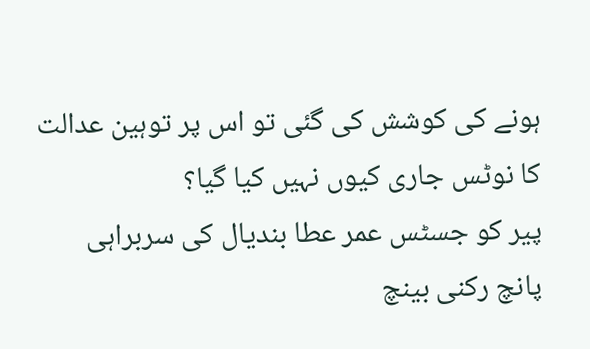ہونے کی کوشش کی گئی تو اس پر توہین عدالت کا نوٹس جاری کیوں نہیں کیا گیا؟
پیر کو جسٹس عمر عطا بندیال کی سربراہی پانچ رکنی بینچ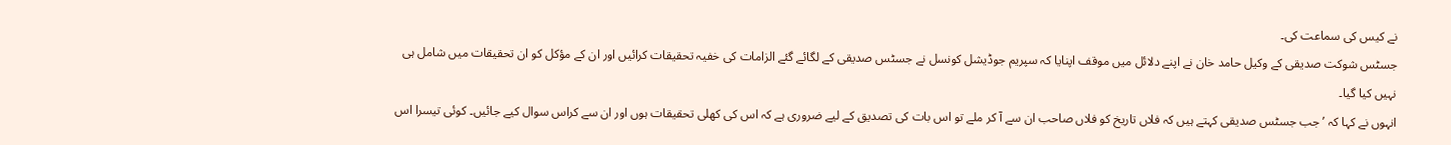نے کیس کی سماعت کی۔
جسٹس شوکت صدیقی کے وکیل حامد خان نے اپنے دلائل میں موقف اپنایا کہ سپریم جوڈیشل کونسل نے جسٹس صدیقی کے لگائے گئے الزامات کی خفیہ تحقیقات کرائیں اور ان کے مؤکل کو ان تحقیقات میں شامل ہی نہیں کیا گیا۔
انہوں نے کہا کہ ’جب جسٹس صدیقی کہتے ہیں کہ فلاں تاریخ کو فلاں صاحب ان سے آ کر ملے تو اس بات کی تصدیق کے لیے ضروری ہے کہ اس کی کھلی تحقیقات ہوں اور ان سے کراس سوال کیے جائیں۔ کوئی تیسرا اس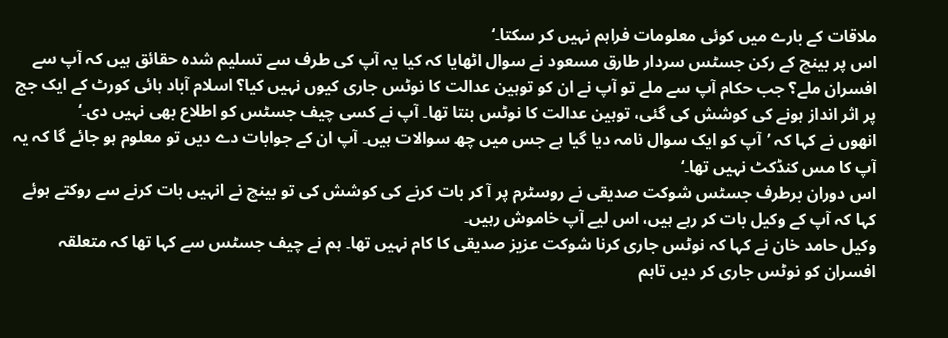ملاقات کے بارے میں کوئی معلومات فراہم نہیں کر سکتا۔‘
اس پر بینچ کے رکن جسٹس سردار طارق مسعود نے سوال اٹھایا کہ کیا یہ آپ کی طرف سے تسلیم شدہ حقائق ہیں کہ آپ سے افسران ملے؟ جب حکام آپ سے ملے تو آپ نے ان کو توہین عدالت کا نوٹس جاری کیوں نہیں کیا؟ اسلام آباد ہائی کورٹ کے ایک جج پر اثر انداز ہونے کی کوشش کی گئی، توہین عدالت کا نوٹس بنتا تھا۔ آپ نے کسی چیف جسٹس کو اطلاع بھی نہیں دی۔‘
انھوں نے کہا کہ ’آپ کو ایک سوال نامہ دیا گیا ہے جس میں چھ سوالات ہیں۔ آپ ان کے جوابات دے دیں تو معلوم ہو جائے گا کہ یہ آپ کا مس کنڈکٹ نہیں تھا۔‘
اس دوران برطرف جسٹس شوکت صدیقی نے روسٹرم پر آ کر بات کرنے کی کوشش کی تو بینچ نے انہیں بات کرنے سے روکتے ہوئے کہا کہ آپ کے وکیل بات کر رہے ہیں، اس لیے آپ خاموش رہیں۔
وکیل حامد خان نے کہا کہ نوٹس جاری کرنا شوکت عزیز صدیقی کا کام نہیں تھا۔ ہم نے چیف جسٹس سے کہا تھا کہ متعلقہ افسران کو نوٹس جاری کر دیں تاہم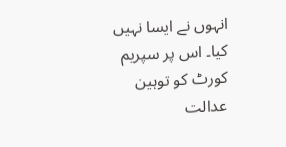انہوں نے ایسا نہیں کیا۔ اس پر سپریم کورٹ کو توہین عدالت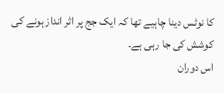کا نوٹس دینا چاہیے تھا کہ ایک جج پر اثر انداز ہونے کی کوشش کی جا رہی ہے۔
اس دوران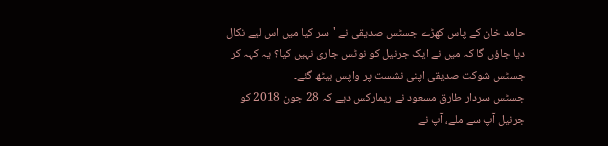حامد خان کے پاس کھڑے جسٹس صدیقی نے 'سر کیا میں اس لیے نکال دیا جاؤں گا کہ میں نے ایک جرنیل کو نوٹس جاری نہیں کیا؟ یہ کہہ کر جسٹس شوکت صدیقی اپنی نشست پر واپس بیٹھ گئے۔
جسٹس سردار طارق مسعود نے ریمارکس دیے کہ 28 جون 2018 کو جرنیل آپ سے ملے، آپ نے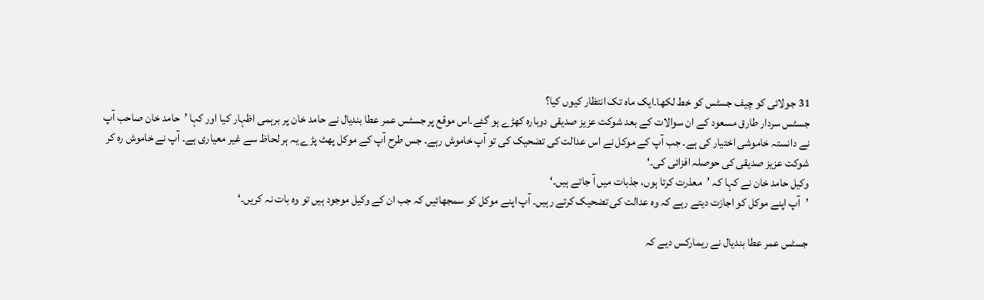31 جولائی کو چیف جسٹس کو خط لکھا۔ایک ماہ تک انتظار کیوں کیا؟
جسٹس سردار طارق مسعود کے ان سوالات کے بعد شوکت عزیز صدیقی دوبارہ کھڑے ہو گئے۔اس موقع پر جسٹس عمر عطا بندیال نے حامد خان پر برہمی اظہار کیا اور کہا ’حامد خان صاحب آپ نے دانستہ خاموشی اختیار کی ہے۔ جب آپ کے موکل نے اس عدالت کی تضحیک کی تو آپ خاموش رہے۔ جس طرح آپ کے موکل پھٹ پڑے یہ ہر لحاظ سے غیر معیاری ہے۔ آپ نے خاموش رہ کر شوکت عزیز صدیقی کی حوصلہ افزائی کی۔‘
وکیل حامد خان نے کہا کہ ’معذرت کرتا ہوں، جذبات میں آ جاتے ہیں۔‘
’آپ اپنے موکل کو اجازت دیتے رہے کہ وہ عدالت کی تضحیک کرتے رہیں۔ آپ اپنے موکل کو سمجھائیں کہ جب ان کے وکیل موجود ہیں تو وہ بات نہ کریں۔‘

جسٹس عمر عطا بندیال نے ریمارکس دیے کہ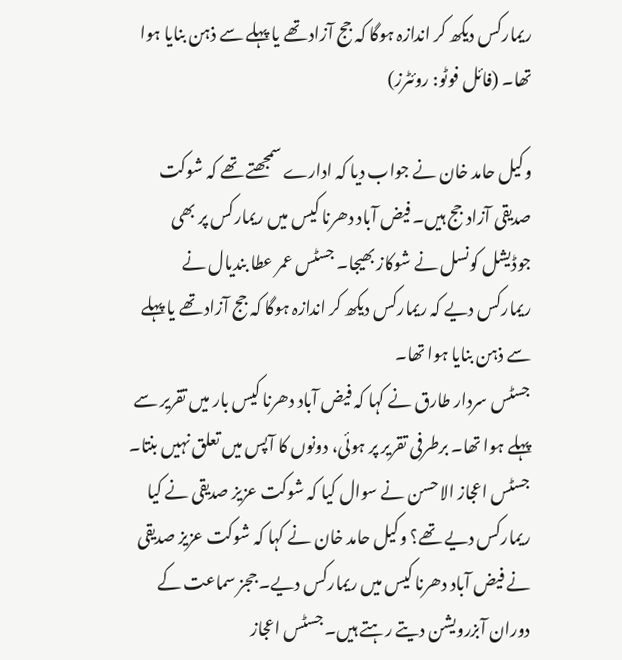ریمارکس دیکھ کر اندازہ ہوگا کہ جج آزاد تھے یا پہلے سے ذہن بنایا ہوا تھا۔ (فائل فوٹو: روئٹرز)

وکیل حامد خان نے جواب دیا کہ ادارے سمجھتے تھے کہ شوکت صدیقی آزاد جج ہیں۔ فیض آباد دھرنا کیس میں ریمارکس پر بھی جوڈیشل کونسل نے شوکاز بھیجا۔ جسٹس عمر عطا بندیال نے ریمارکس دیے کہ ریمارکس دیکھ کر اندازہ ہوگا کہ جج آزاد تھے یا پہلے سے ذہن بنایا ہوا تھا۔
جسٹس سردار طارق نے کہا کہ فیض آباد دھرنا کیس بار میں تقریر سے پہلے ہوا تھا۔ برطرفی تقریر پر ہوئی، دونوں کا آپس میں تعلق نہیں بنتا۔
جسٹس اعجاز الاحسن نے سوال کیا کہ شوکت عزیز صدیقی نے کیا ریمارکس دیے تھے؟ وکیل حامد خان نے کہا کہ شوکت عزیز صدیقی نے فیض آباد دھرنا کیس میں ریمارکس دیے۔ ججز سماعت کے دوران آبزرویشن دیتے رہتے ہیں۔ جسٹس اعجاز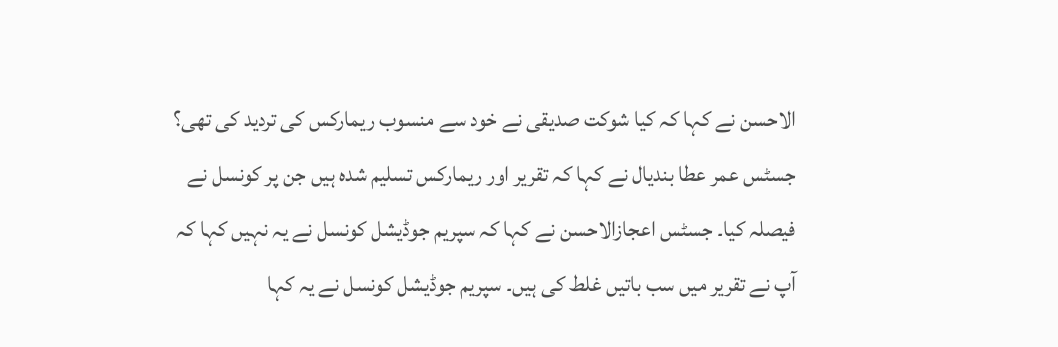الاحسن نے کہا کہ کیا شوکت صدیقی نے خود سے منسوب ریمارکس کی تردید کی تھی؟
جسٹس عمر عطا بندیال نے کہا کہ تقریر اور ریمارکس تسلیم شدہ ہیں جن پر کونسل نے فیصلہ کیا۔ جسٹس اعجازالاحسن نے کہا کہ سپریم جوڈیشل کونسل نے یہ نہیں کہا کہ آپ نے تقریر میں سب باتیں غلط کی ہیں۔ سپریم جوڈیشل کونسل نے یہ کہا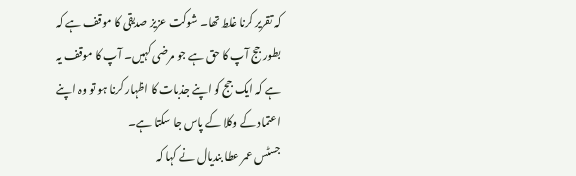کہ تقریر کرنا غلط تھا۔ شوکت عزیز صدیقی کا موقف ہے کہ بطور جج آپ کا حق ہے جو مرضی کہیں۔ آپ کا موقف یہ ہے کہ ایک جج کو اپنے جذبات کا اظہار کرنا ہو تو وہ اپنے اعتماد کے وکلا کے پاس جا سکتا ہے۔
جسٹس عمر عطا بندیال نے کہا کہ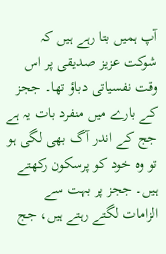آپ ہمیں بتا رہے ہیں کہ شوکت عزیز صدیقی پر اس وقت نفسیاتی دباؤ تھا۔ ججز کے بارے میں منفرد بات یہ ہے جج کے اندر آگ بھی لگی ہو تو وہ خود کو پرسکون رکھتے ہیں۔ ججز پر بہت سے الزامات لگتے رہتے ہیں، جج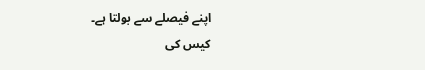اپنے فیصلے سے بولتا ہے۔
کیس کی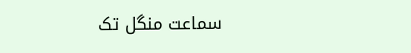سماعت منگل تک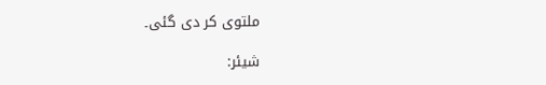ملتوی کر دی گئی۔

شیئر: